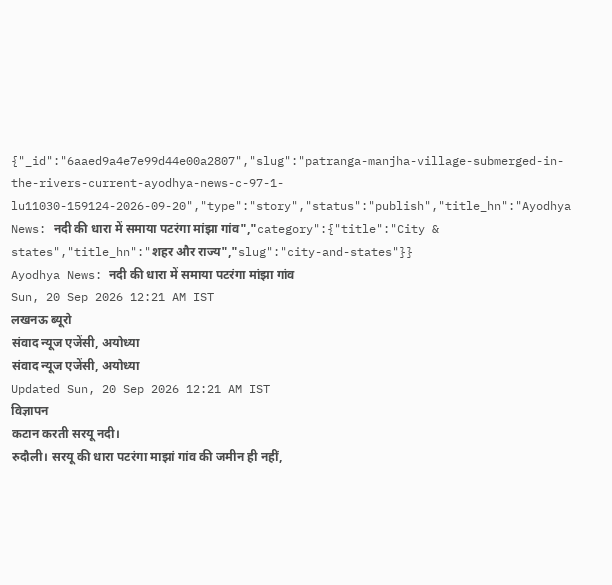{"_id":"6aaed9a4e7e99d44e00a2807","slug":"patranga-manjha-village-submerged-in-the-rivers-current-ayodhya-news-c-97-1-lu11030-159124-2026-09-20","type":"story","status":"publish","title_hn":"Ayodhya News: नदी की धारा में समाया पटरंगा मांझा गांव","category":{"title":"City & states","title_hn":"शहर और राज्य","slug":"city-and-states"}}
Ayodhya News: नदी की धारा में समाया पटरंगा मांझा गांव
Sun, 20 Sep 2026 12:21 AM IST
लखनऊ ब्यूरो
संवाद न्यूज एजेंसी, अयोध्या
संवाद न्यूज एजेंसी, अयोध्या
Updated Sun, 20 Sep 2026 12:21 AM IST
विज्ञापन
कटान करती सरयू नदी।
रुदौली। सरयू की धारा पटरंगा माझां गांव की जमीन ही नहीं,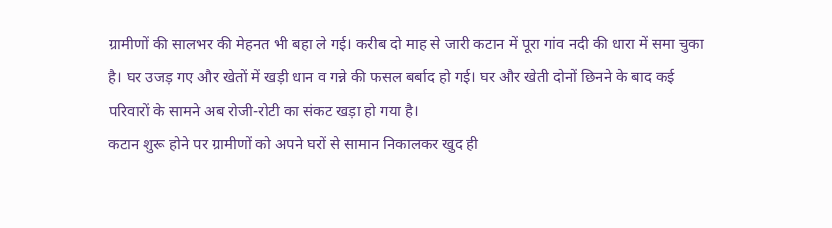ग्रामीणों की सालभर की मेहनत भी बहा ले गई। करीब दो माह से जारी कटान में पूरा गांव नदी की धारा में समा चुका है। घर उजड़ गए और खेतों में खड़ी धान व गन्ने की फसल बर्बाद हो गई। घर और खेती दोनों छिनने के बाद कई परिवारों के सामने अब रोजी-रोटी का संकट खड़ा हो गया है।
कटान शुरू होने पर ग्रामीणों को अपने घरों से सामान निकालकर खुद ही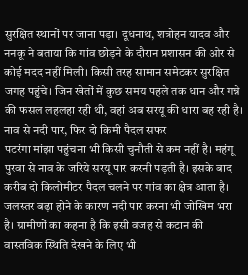सुरक्षित स्थानों पर जाना पड़ा। दूधनाथ, शत्रोहन यादव और ननकू ने बताया कि गांव छोड़ने के दौरान प्रशासन की ओर से कोई मदद नहीं मिली। किसी तरह सामान समेटकर सुरक्षित जगह पहुंचे। जिन खेतों में कुछ समय पहले तक धान और गन्ने की फसल लहलहा रही थी, वहां अब सरयू की धारा बह रही है।
नाव से नदी पार, फिर दो किमी पैदल सफर
पटरंगा मांझा पहुंचना भी किसी चुनौती से कम नहीं है। महंगू पुरवा से नाव के जरिये सरयू पार करनी पड़ती है। इसके बाद करीब दो किलोमीटर पैदल चलने पर गांव का क्षेत्र आता है। जलस्तर बढ़ा होने के कारण नदी पार करना भी जोखिम भरा है। ग्रामीणों का कहना है कि इसी वजह से कटान की वास्तविक स्थिति देखने के लिए भी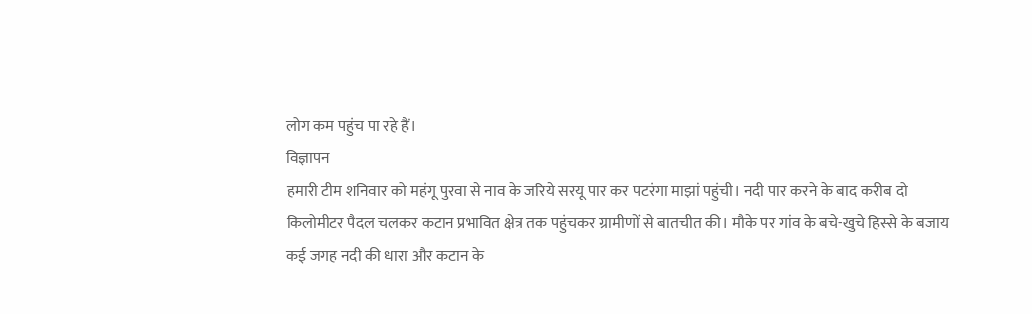लोग कम पहुंच पा रहे हैं।
विज्ञापन
हमारी टीम शनिवार को महंगू पुरवा से नाव के जरिये सरयू पार कर पटरंगा माझां पहुंची। नदी पार करने के बाद करीब दो किलोमीटर पैदल चलकर कटान प्रभावित क्षेत्र तक पहुंचकर ग्रामीणों से बातचीत की। मौके पर गांव के बचे-खुचे हिस्से के बजाय कई जगह नदी की धारा और कटान के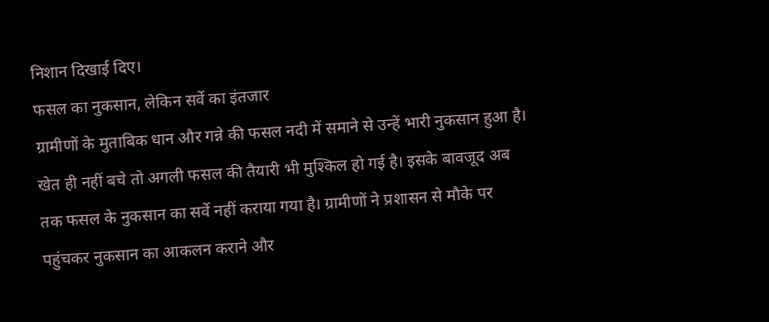निशान दिखाई दिए।
फसल का नुकसान, लेकिन सर्वे का इंतजार
ग्रामीणों के मुताबिक धान और गन्ने की फसल नदी में समाने से उन्हें भारी नुकसान हुआ है। खेत ही नहीं बचे तो अगली फसल की तैयारी भी मुश्किल हो गई है। इसके बावजूद अब तक फसल के नुकसान का सर्वे नहीं कराया गया है। ग्रामीणों ने प्रशासन से मौके पर पहुंचकर नुकसान का आकलन कराने और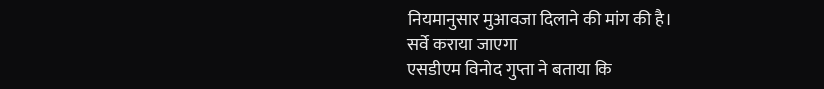नियमानुसार मुआवजा दिलाने की मांग की है।
सर्वे कराया जाएगा
एसडीएम विनोद गुप्ता ने बताया कि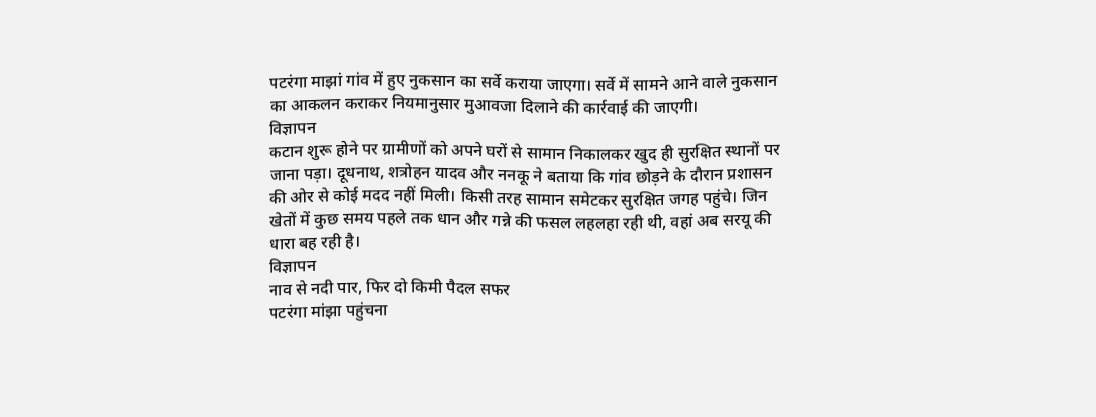पटरंगा माझां गांव में हुए नुकसान का सर्वे कराया जाएगा। सर्वे में सामने आने वाले नुकसान का आकलन कराकर नियमानुसार मुआवजा दिलाने की कार्रवाई की जाएगी।
विज्ञापन
कटान शुरू होने पर ग्रामीणों को अपने घरों से सामान निकालकर खुद ही सुरक्षित स्थानों पर जाना पड़ा। दूधनाथ, शत्रोहन यादव और ननकू ने बताया कि गांव छोड़ने के दौरान प्रशासन की ओर से कोई मदद नहीं मिली। किसी तरह सामान समेटकर सुरक्षित जगह पहुंचे। जिन खेतों में कुछ समय पहले तक धान और गन्ने की फसल लहलहा रही थी, वहां अब सरयू की धारा बह रही है।
विज्ञापन
नाव से नदी पार, फिर दो किमी पैदल सफर
पटरंगा मांझा पहुंचना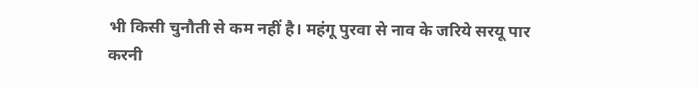भी किसी चुनौती से कम नहीं है। महंगू पुरवा से नाव के जरिये सरयू पार करनी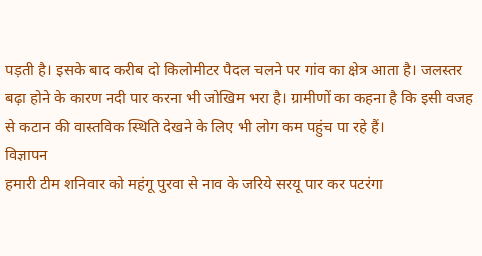पड़ती है। इसके बाद करीब दो किलोमीटर पैदल चलने पर गांव का क्षेत्र आता है। जलस्तर बढ़ा होने के कारण नदी पार करना भी जोखिम भरा है। ग्रामीणों का कहना है कि इसी वजह से कटान की वास्तविक स्थिति देखने के लिए भी लोग कम पहुंच पा रहे हैं।
विज्ञापन
हमारी टीम शनिवार को महंगू पुरवा से नाव के जरिये सरयू पार कर पटरंगा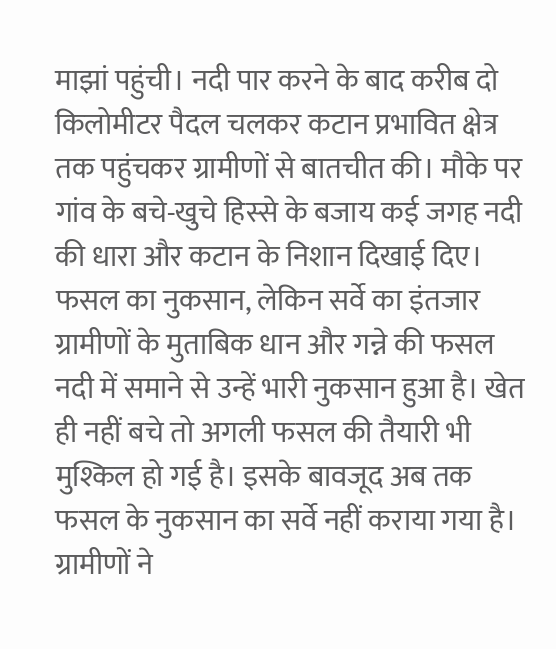माझां पहुंची। नदी पार करने के बाद करीब दो किलोमीटर पैदल चलकर कटान प्रभावित क्षेत्र तक पहुंचकर ग्रामीणों से बातचीत की। मौके पर गांव के बचे-खुचे हिस्से के बजाय कई जगह नदी की धारा और कटान के निशान दिखाई दिए।
फसल का नुकसान, लेकिन सर्वे का इंतजार
ग्रामीणों के मुताबिक धान और गन्ने की फसल नदी में समाने से उन्हें भारी नुकसान हुआ है। खेत ही नहीं बचे तो अगली फसल की तैयारी भी मुश्किल हो गई है। इसके बावजूद अब तक फसल के नुकसान का सर्वे नहीं कराया गया है। ग्रामीणों ने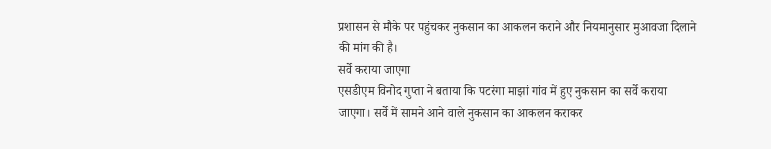प्रशासन से मौके पर पहुंचकर नुकसान का आकलन कराने और नियमानुसार मुआवजा दिलाने की मांग की है।
सर्वे कराया जाएगा
एसडीएम विनोद गुप्ता ने बताया कि पटरंगा माझां गांव में हुए नुकसान का सर्वे कराया जाएगा। सर्वे में सामने आने वाले नुकसान का आकलन कराकर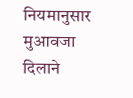नियमानुसार मुआवजा दिलाने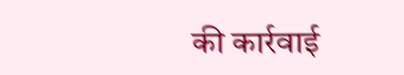की कार्रवाई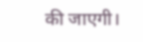की जाएगी।